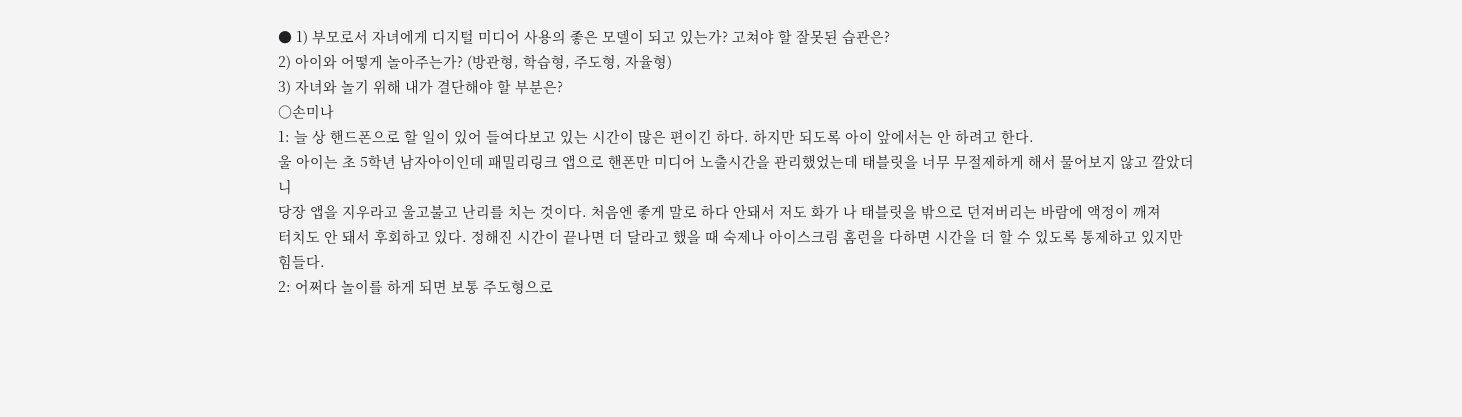● 1) 부모로서 자녀에게 디지털 미디어 사용의 좋은 모델이 되고 있는가? 고쳐야 할 잘못된 습관은?
2) 아이와 어떻게 놀아주는가? (방관형, 학습형, 주도형, 자율형)
3) 자녀와 놀기 위해 내가 결단해야 할 부분은?
○손미나
1: 늘 상 핸드폰으로 할 일이 있어 들여다보고 있는 시간이 많은 편이긴 하다. 하지만 되도록 아이 앞에서는 안 하려고 한다.
울 아이는 초 5학년 남자아이인데 패밀리링크 앱으로 핸폰만 미디어 노출시간을 관리했었는데 태블릿을 너무 무절제하게 해서 물어보지 않고 깔았더니
당장 앱을 지우라고 울고불고 난리를 치는 것이다. 처음엔 좋게 말로 하다 안돼서 저도 화가 나 태블릿을 밖으로 던져버리는 바람에 액정이 깨져
터치도 안 돼서 후회하고 있다. 정해진 시간이 끝나면 더 달라고 했을 때 숙제나 아이스크림 홈런을 다하면 시간을 더 할 수 있도록 통제하고 있지만 힘들다.
2: 어쩌다 놀이를 하게 되면 보통 주도형으로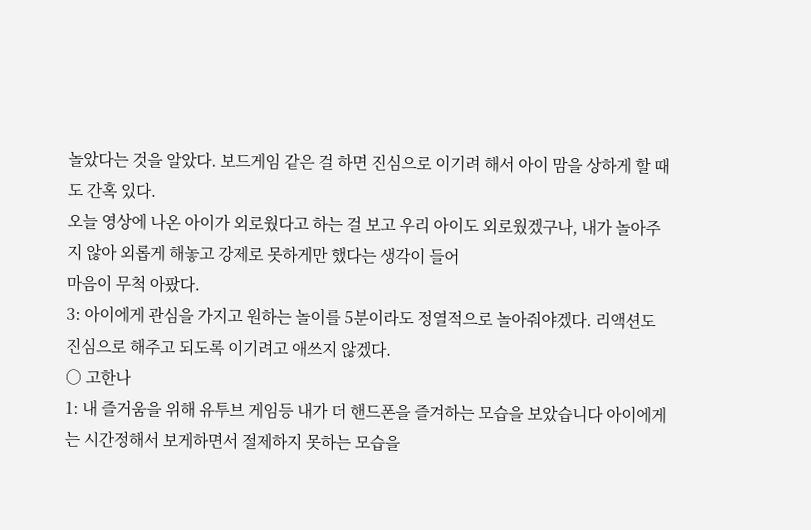놀았다는 것을 알았다. 보드게임 같은 걸 하면 진심으로 이기려 해서 아이 맘을 상하게 할 때도 간혹 있다.
오늘 영상에 나온 아이가 외로웠다고 하는 걸 보고 우리 아이도 외로웠겠구나, 내가 놀아주지 않아 외롭게 해놓고 강제로 못하게만 했다는 생각이 들어
마음이 무척 아팠다.
3: 아이에게 관심을 가지고 원하는 놀이를 5분이라도 정열적으로 놀아줘야겠다. 리액션도 진심으로 해주고 되도록 이기려고 애쓰지 않겠다.
○ 고한나
1: 내 즐거움을 위해 유투브 게임등 내가 더 핸드폰을 즐겨하는 모습을 보았습니다 아이에게는 시간정해서 보게하면서 절제하지 못하는 모습을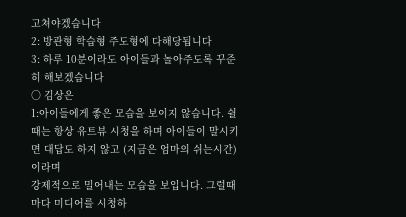고쳐야겠습니다
2: 방관형 학습형 주도형에 다해당됩니다
3: 하루 10분이라도 아이들과 놀아주도록 꾸준히 해보겠습니다
○ 김상은
1:아이들에게 좋은 모습을 보이지 않습니다. 쉴때는 항상 유트뷰 시청을 하며 아이들이 말시키면 대답도 하지 않고 (지금은 엄마의 쉬는시간) 이라며
강제적으로 밀어내는 모습을 보입니다. 그럴때마다 미디어를 시청하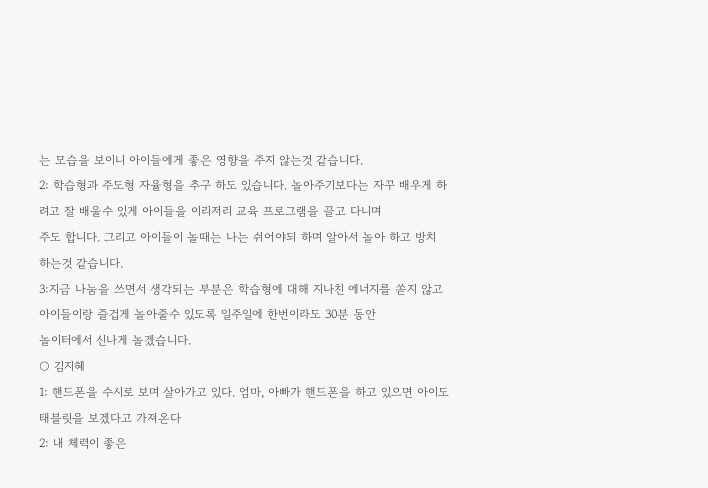는 모습을 보이니 아이들에게 좋은 영향을 주지 않는것 같습니다.
2: 학습형과 주도형 자율형을 추구 하도 있습니다. 놀아주기보다는 자꾸 배우게 하려고 잘 배울수 있게 아이들을 이리저리 교육 프로그램을 끌고 다니며
주도 합니다. 그리고 아이들이 놀때는 나는 쉬어야되 하며 알아서 놀아 하고 방치 하는것 같습니다.
3:지금 나눔을 쓰면서 생각되는 부분은 학습형에 대해 지나친 에너지를 쏟지 않고 아이들이랑 즐겁게 놀아줄수 있도록 일주일에 한번이라도 30분 동안
놀이터에서 신나게 놀겠습니다.
○ 김지혜
1: 핸드폰을 수시로 보며 살아가고 있다. 엄마, 아빠가 핸드폰을 하고 있으면 아이도 태블릿을 보겠다고 가져온다
2: 내 체력이 좋은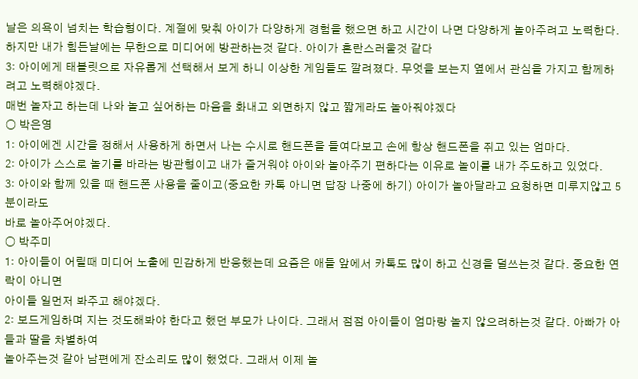날은 의욕이 넘치는 학습형이다. 계절에 맞춰 아이가 다양하게 경험을 했으면 하고 시간이 나면 다양하게 놀아주려고 노력한다.
하지만 내가 힘든날에는 무한으로 미디어에 방관하는것 같다. 아이가 혼란스러울것 같다
3: 아이에게 태블릿으로 자유롭게 선택해서 보게 하니 이상한 게임들도 깔려졌다. 무엇을 보는지 옆에서 관심을 가지고 함께하려고 노력해야겠다.
매번 놀자고 하는데 나와 놀고 싶어하는 마음을 화내고 외면하지 않고 짧게라도 놀아줘야겠다
○ 박은영
1: 아이에겐 시간을 정해서 사용하게 하면서 나는 수시로 핸드폰을 들여다보고 손에 항상 핸드폰을 쥐고 있는 엄마다.
2: 아이가 스스로 놀기를 바라는 방관형이고 내가 즐거워야 아이와 놀아주기 편하다는 이유로 놀이를 내가 주도하고 있었다.
3: 아이와 함께 있을 때 핸드폰 사용을 줄이고(중요한 카톡 아니면 답장 나중에 하기) 아이가 놀아달라고 요청하면 미루지않고 5분이라도
바로 놀아주어야겠다.
○ 박주미
1: 아이들이 어릴때 미디어 노출에 민감하게 반응했는데 요즘은 애들 앞에서 카톡도 많이 하고 신경을 덜쓰는것 같다. 중요한 연락이 아니면
아이들 일먼저 봐주고 해야겠다.
2: 보드게임하며 지는 것도해봐야 한다고 했던 부모가 나이다. 그래서 점점 아이들이 엄마랑 놀지 않으려하는것 같다. 아빠가 아들과 딸을 차별하여
놀아주는것 같아 남편에게 잔소리도 많이 했었다. 그래서 이제 놀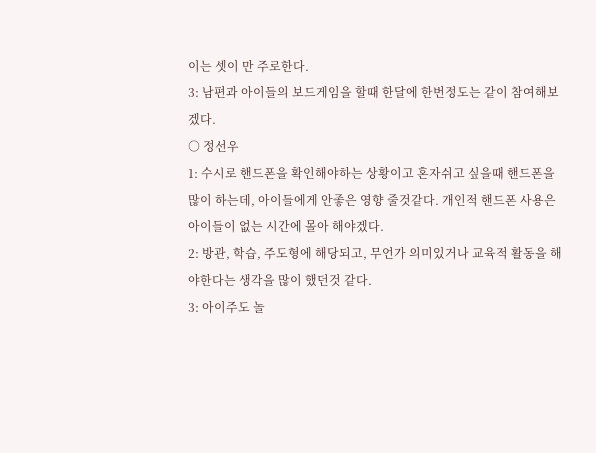이는 셋이 만 주로한다.
3: 남편과 아이들의 보드게임을 할때 한달에 한번정도는 같이 참여해보겠다.
○ 정선우
1: 수시로 핸드폰을 확인해야하는 상황이고 혼자쉬고 싶을때 핸드폰을 많이 하는데, 아이들에게 안좋은 영향 줄것같다. 개인적 핸드폰 사용은
아이들이 없는 시간에 몰아 해야겠다.
2: 방관, 학습, 주도형에 해당되고, 무언가 의미있거나 교육적 활동을 해야한다는 생각을 많이 했던것 같다.
3: 아이주도 놀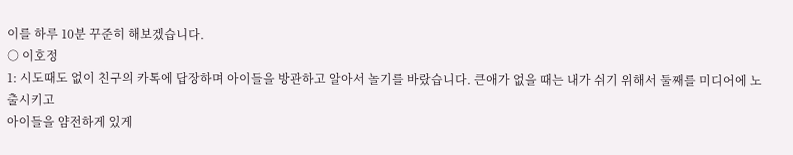이를 하루 10분 꾸준히 해보겠습니다.
○ 이호정
1: 시도때도 없이 친구의 카톡에 답장하며 아이들을 방관하고 알아서 놀기를 바랐습니다. 큰애가 없을 때는 내가 쉬기 위해서 둘째를 미디어에 노출시키고
아이들을 얌전하게 있게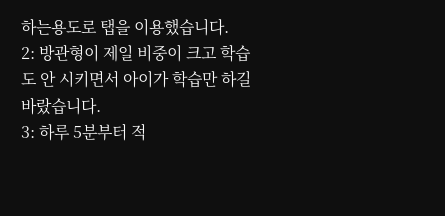하는용도로 탭을 이용했습니다.
2: 방관형이 제일 비중이 크고 학습도 안 시키면서 아이가 학습만 하길 바랐습니다.
3: 하루 5분부터 적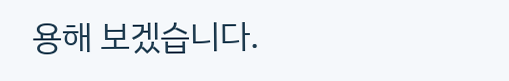용해 보겠습니다.